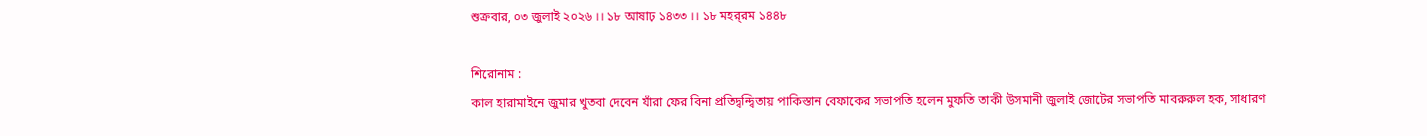শুক্রবার, ০৩ জুলাই ২০২৬ ।। ১৮ আষাঢ় ১৪৩৩ ।। ১৮ মহর্‌রম ১৪৪৮

শিরোনাম :
কাল হারামাইনে জুমার খুতবা দেবেন যাঁরা ফের বিনা প্রতিদ্বন্দ্বিতায় পাকিস্তান বেফাকের সভাপতি হলেন মুফতি তাকী উসমানী জুলাই জোটের সভাপতি মাবরুরুল হক, সাধারণ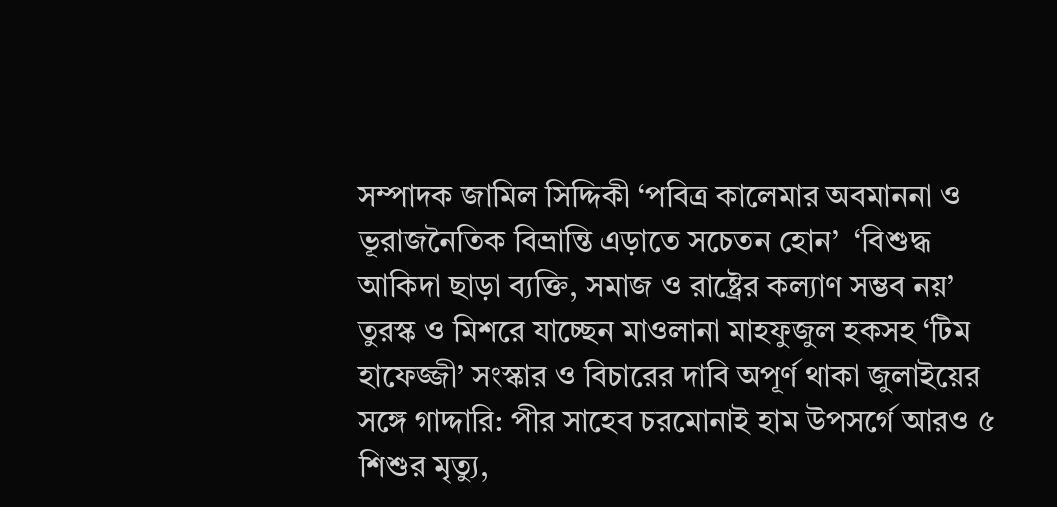সম্পাদক জামিল সিদ্দিকী ‘পবিত্র কালেমার অবমাননা ও ভূরাজনৈতিক বিভ্রান্তি এড়াতে সচেতন হোন’  ‘বিশুদ্ধ আকিদা ছাড়া ব্যক্তি, সমাজ ও রাষ্ট্রের কল্যাণ সম্ভব নয়’ তুরস্ক ও মিশরে যাচ্ছেন মাওলানা মাহফুজুল হকসহ ‘টিম হাফেজ্জী’ সংস্কার ও বিচারের দাবি অপূর্ণ থাকা জুলাইয়ের সঙ্গে গাদ্দারি: পীর সাহেব চরমোনাই হাম উপসর্গে আরও ৫ শিশুর মৃত্যু,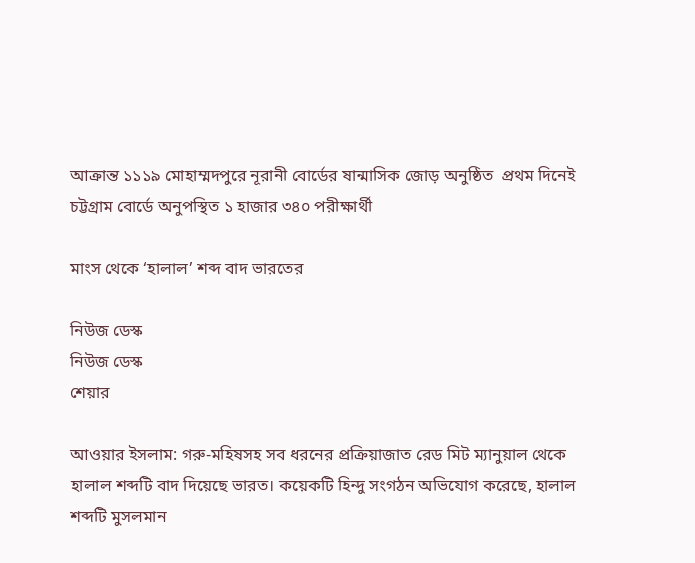আক্রান্ত ১১১৯ মোহাম্মদপুরে নূরানী বোর্ডের ষান্মাসিক জোড় অনুষ্ঠিত  প্রথম দিনেই চট্টগ্রাম বোর্ডে অনুপস্থিত ১ হাজার ৩৪০ পরীক্ষার্থী

মাংস থেকে ‘হালাল’ শব্দ বাদ ভারতের

নিউজ ডেস্ক
নিউজ ডেস্ক
শেয়ার

আওয়ার ইসলাম: গরু-মহিষসহ সব ধরনের প্রক্রিয়াজাত রেড মিট ম্যানুয়াল থেকে হালাল শব্দটি বাদ দিয়েছে ভারত। কয়েকটি হিন্দু সংগঠন অভিযোগ করেছে, হালাল শব্দটি মুসলমান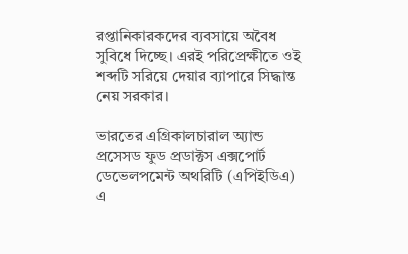রপ্তানিকারকদের ব্যবসায়ে অবৈধ সুবিধে দিচ্ছে। এরই পরিপ্রেক্ষীতে ওই শব্দটি সরিয়ে দেয়ার ব্যাপারে সিদ্ধান্ত নেয় সরকার।

ভারতের এগ্রিকালচারাল অ্যান্ড প্রসেসড ফুড প্রডাক্টস এক্সপোর্ট ডেভেলপমেন্ট অথরিটি (এপিইডিএ) এ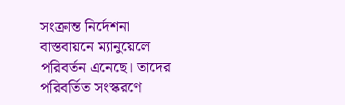সংক্রান্ত নির্দেশনা বাস্তবায়নে ম্যানুয়েলে পরিবর্তন এনেছে। তাদের পরিবর্তিত সংস্করণে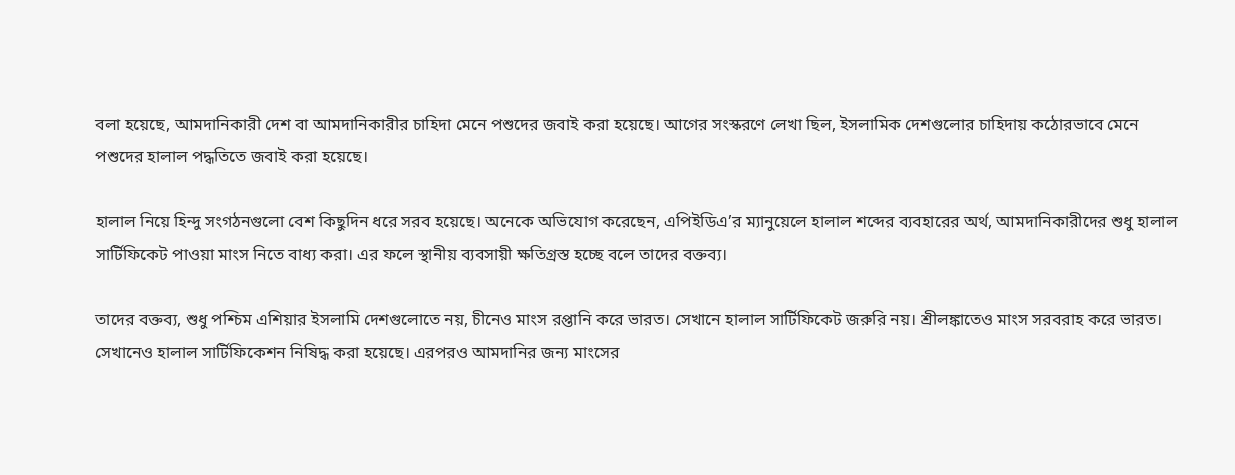বলা হয়েছে, আমদানিকারী দেশ বা আমদানিকারীর চাহিদা মেনে পশুদের জবাই করা হয়েছে। আগের সংস্করণে লেখা ছিল, ইসলামিক দেশগুলোর চাহিদায় কঠোরভাবে মেনে পশুদের হালাল পদ্ধতিতে জবাই করা হয়েছে।

হালাল নিয়ে হিন্দু সংগঠনগুলো বেশ কিছুদিন ধরে সরব হয়েছে। অনেকে অভিযোগ করেছেন, এপিইডিএ’র ম্যানুয়েলে হালাল শব্দের ব্যবহারের অর্থ, আমদানিকারীদের শুধু হালাল সার্টিফিকেট পাওয়া মাংস নিতে বাধ্য করা। এর ফলে স্থানীয় ব্যবসায়ী ক্ষতিগ্রস্ত হচ্ছে বলে তাদের বক্তব্য।

তাদের বক্তব্য, শুধু পশ্চিম এশিয়ার ইসলামি দেশগুলোতে নয়, চীনেও মাংস রপ্তানি করে ভারত। সেখানে হালাল সার্টিফিকেট জরুরি নয়। শ্রীলঙ্কাতেও মাংস সরবরাহ করে ভারত। সেখানেও হালাল সার্টিফিকেশন নিষিদ্ধ করা হয়েছে। এরপরও আমদানির জন্য মাংসের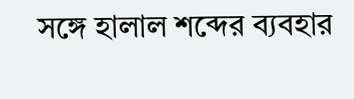সঙ্গে হালাল শব্দের ব্যবহার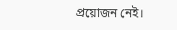প্রয়োজন নেই।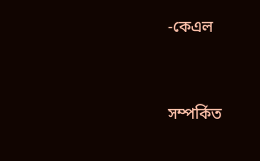-কেএল


সম্পর্কিত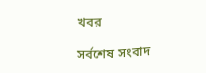খবর

সর্বশেষ সংবাদ